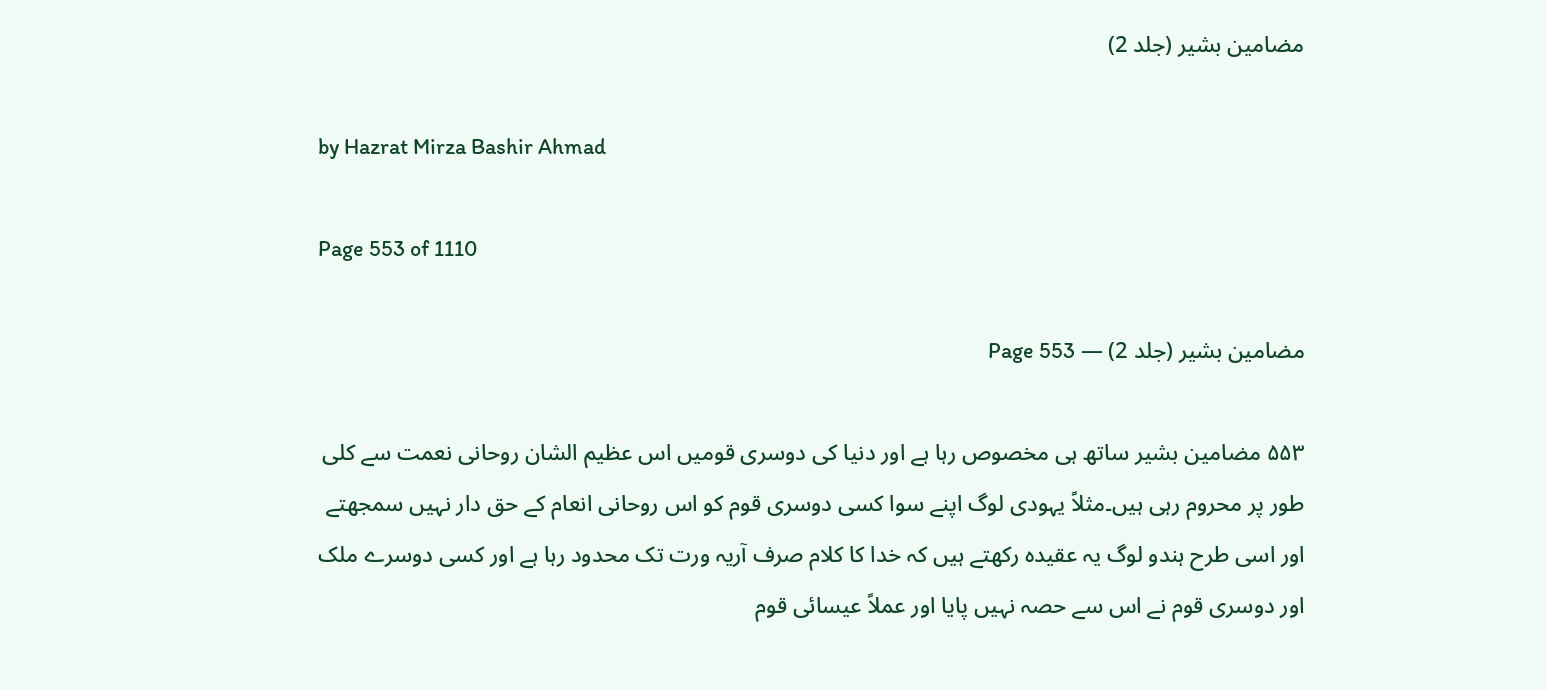مضامین بشیر (جلد 2)

by Hazrat Mirza Bashir Ahmad

Page 553 of 1110

مضامین بشیر (جلد 2) — Page 553

۵۵۳ مضامین بشیر ساتھ ہی مخصوص رہا ہے اور دنیا کی دوسری قومیں اس عظیم الشان روحانی نعمت سے کلی طور پر محروم رہی ہیں۔مثلاً یہودی لوگ اپنے سوا کسی دوسری قوم کو اس روحانی انعام کے حق دار نہیں سمجھتے اور اسی طرح ہندو لوگ یہ عقیدہ رکھتے ہیں کہ خدا کا کلام صرف آریہ ورت تک محدود رہا ہے اور کسی دوسرے ملک اور دوسری قوم نے اس سے حصہ نہیں پایا اور عملاً عیسائی قوم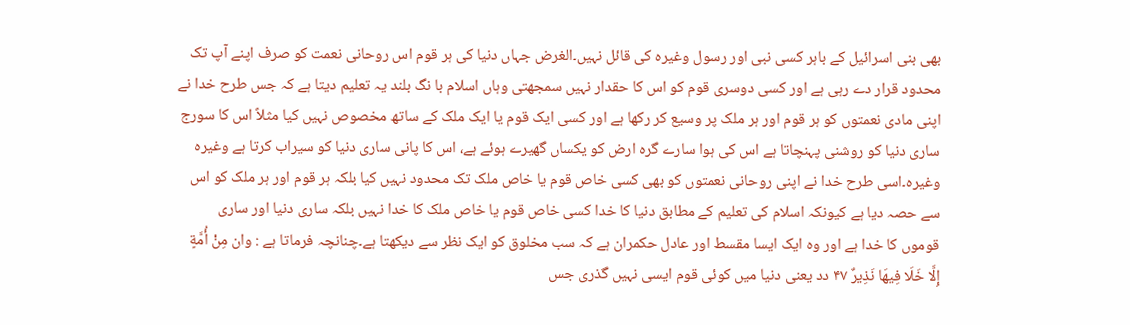بھی بنی اسرائیل کے باہر کسی نبی اور رسول وغیرہ کی قائل نہیں۔الغرض جہاں دنیا کی ہر قوم اس روحانی نعمت کو صرف اپنے آپ تک محدود قرار دے رہی ہے اور کسی دوسری قوم کو اس کا حقدار نہیں سمجھتی وہاں اسلام با نگ بلند یہ تعلیم دیتا ہے کہ جس طرح خدا نے اپنی مادی نعمتوں کو ہر قوم اور ہر ملک پر وسیع کر رکھا ہے اور کسی ایک قوم یا ایک ملک کے ساتھ مخصوص نہیں کیا مثلاً اس کا سورج ساری دنیا کو روشنی پہنچاتا ہے اس کی ہوا سارے گرہ ارض کو یکساں گھیرے ہوئے ہے، اس کا پانی ساری دنیا کو سیراب کرتا ہے وغیرہ وغیرہ۔اسی طرح خدا نے اپنی روحانی نعمتوں کو بھی کسی خاص قوم یا خاص ملک تک محدود نہیں کیا بلکہ ہر قوم اور ہر ملک کو اس سے حصہ دیا ہے کیونکہ اسلام کی تعلیم کے مطابق دنیا کا خدا کسی خاص قوم یا خاص ملک کا خدا نہیں بلکہ ساری دنیا اور ساری قوموں کا خدا ہے اور وہ ایک ایسا مقسط اور عادل حکمران ہے کہ سب مخلوق کو ایک نظر سے دیکھتا ہے۔چنانچہ فرماتا ہے : وان مِنْ أُمَّةٍ إِلَّا خَلَا فِيهَا نَذِيرٌ ۴۷ دد یعنی دنیا میں کوئی قوم ایسی نہیں گذری جس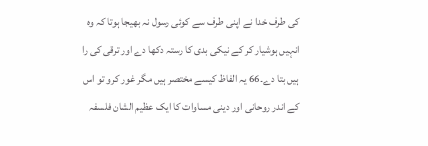کی طرف خدا نے اپنی طرف سے کوئی رسول نہ بھیجا ہوتا کہ وہ انہیں ہوشیار کر کے نیکی بدی کا رستہ دکھا دے اور ترقی کی را ہیں بتا دے۔66 یہ الفاظ کیسے مختصر ہیں مگر غور کرو تو اس کے اندر روحانی اور دینی مساوات کا ایک عظیم الشان فلسفہ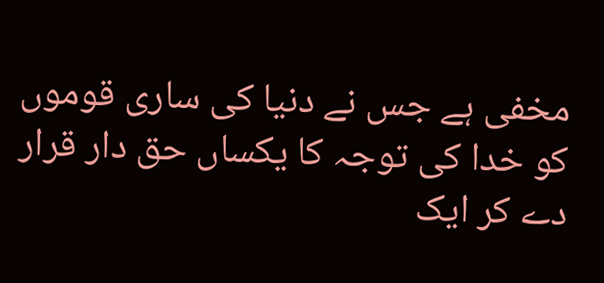مخفی ہے جس نے دنیا کی ساری قوموں کو خدا کی توجہ کا یکساں حق دار قرار دے کر ایک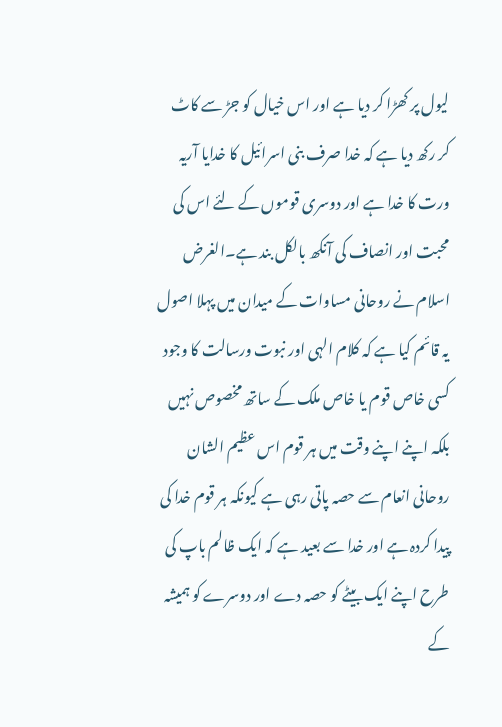لیول پر کھڑا کر دیا ہے اور اس خیال کو جڑ سے کاٹ کر رکھ دیا ہے کہ خدا صرف بنی اسرائیل کا خدایا آریہ ورت کا خدا ہے اور دوسری قوموں کے لئے اس کی محبت اور انصاف کی آنکھ بالکل بند ہے۔الغرض اسلام نے روحانی مساوات کے میدان میں پہلا اصول یہ قائم کیا ہے کہ کلام الہی اور نبوت ورسالت کا وجود کسی خاص قوم یا خاص ملک کے ساتھ مخصوص نہیں بلکہ اپنے اپنے وقت میں ہر قوم اس عظیم الشان روحانی انعام سے حصہ پاتی رہی ہے کیونکہ ہر قوم خدا کی پیدا کردہ ہے اور خدا سے بعید ہے کہ ایک ظالم باپ کی طرح اپنے ایک بیٹے کو حصہ دے اور دوسرے کو ہمیشہ کے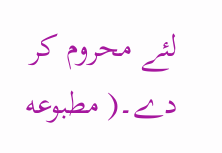لئے محروم کر دے۔( مطبوعه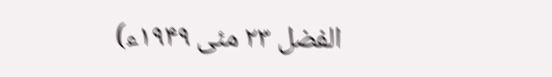الفضل ۲۳ مئی ۱۹۴۹ء)